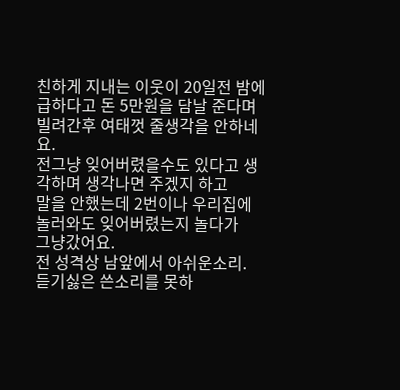친하게 지내는 이웃이 20일전 밤에 급하다고 돈 5만원을 담날 준다며
빌려간후 여태껏 줄생각을 안하네요.
전그냥 잊어버렸을수도 있다고 생각하며 생각나면 주겠지 하고
말을 안했는데 2번이나 우리집에 놀러와도 잊어버렸는지 놀다가
그냥갔어요.
전 성격상 남앞에서 아쉬운소리. 듣기싫은 쓴소리를 못하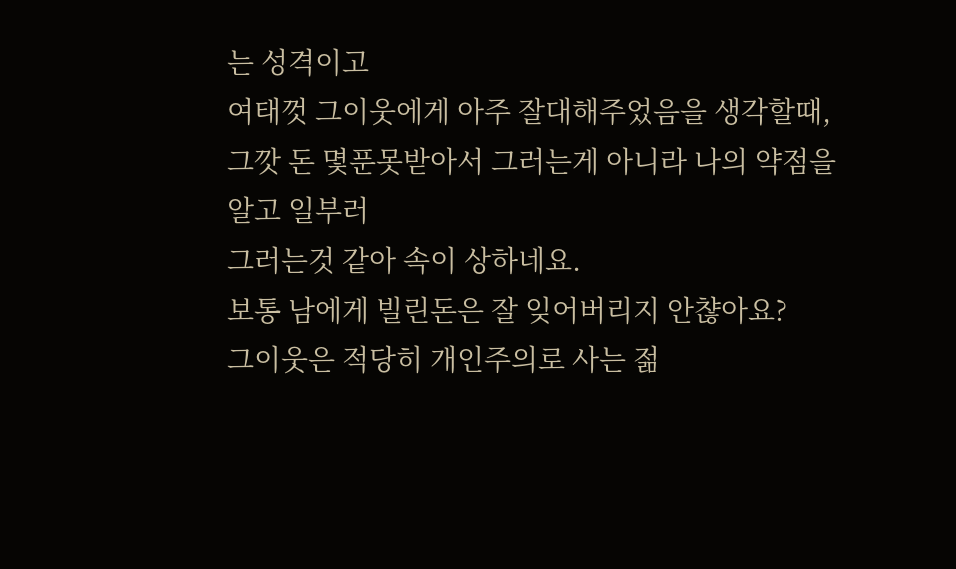는 성격이고
여태껏 그이웃에게 아주 잘대해주었음을 생각할때,
그깟 돈 몇푼못받아서 그러는게 아니라 나의 약점을 알고 일부러
그러는것 같아 속이 상하네요.
보통 남에게 빌린돈은 잘 잊어버리지 안챦아요?
그이웃은 적당히 개인주의로 사는 젊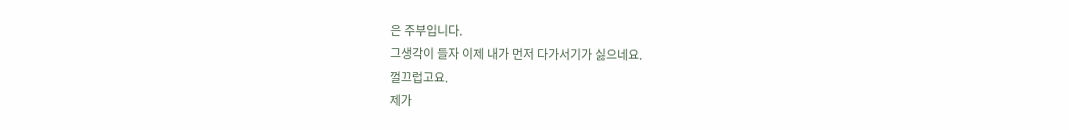은 주부입니다.
그생각이 들자 이제 내가 먼저 다가서기가 싫으네요.
껄끄럽고요.
제가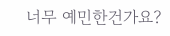너무 예민한건가요?